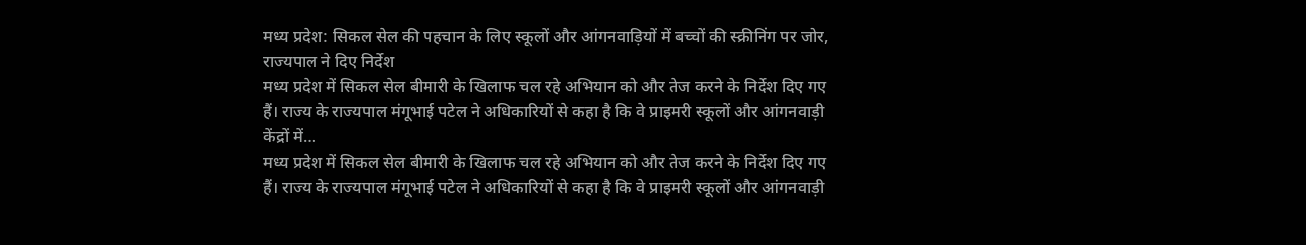मध्य प्रदेश: सिकल सेल की पहचान के लिए स्कूलों और आंगनवाड़ियों में बच्चों की स्क्रीनिंग पर जोर, राज्यपाल ने दिए निर्देश
मध्य प्रदेश में सिकल सेल बीमारी के खिलाफ चल रहे अभियान को और तेज करने के निर्देश दिए गए हैं। राज्य के राज्यपाल मंगूभाई पटेल ने अधिकारियों से कहा है कि वे प्राइमरी स्कूलों और आंगनवाड़ी केंद्रों में…
मध्य प्रदेश में सिकल सेल बीमारी के खिलाफ चल रहे अभियान को और तेज करने के निर्देश दिए गए हैं। राज्य के राज्यपाल मंगूभाई पटेल ने अधिकारियों से कहा है कि वे प्राइमरी स्कूलों और आंगनवाड़ी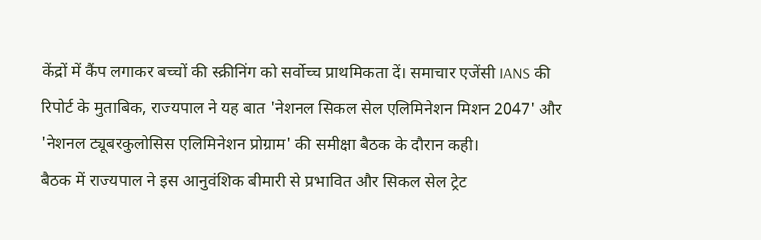केंद्रों में कैंप लगाकर बच्चों की स्क्रीनिंग को सर्वोच्च प्राथमिकता दें। समाचार एजेंसी IANS की रिपोर्ट के मुताबिक, राज्यपाल ने यह बात 'नेशनल सिकल सेल एलिमिनेशन मिशन 2047' और 'नेशनल ट्यूबरकुलोसिस एलिमिनेशन प्रोग्राम' की समीक्षा बैठक के दौरान कही।
बैठक में राज्यपाल ने इस आनुवंशिक बीमारी से प्रभावित और सिकल सेल ट्रेट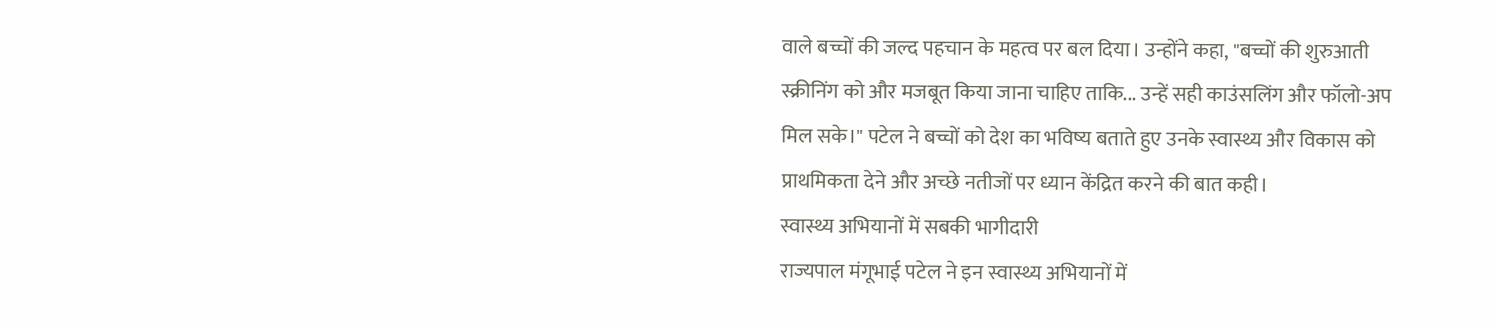वाले बच्चों की जल्द पहचान के महत्व पर बल दिया। उन्होंने कहा, "बच्चों की शुरुआती स्क्रीनिंग को और मजबूत किया जाना चाहिए ताकि... उन्हें सही काउंसलिंग और फॉलो-अप मिल सके।" पटेल ने बच्चों को देश का भविष्य बताते हुए उनके स्वास्थ्य और विकास को प्राथमिकता देने और अच्छे नतीजों पर ध्यान केंद्रित करने की बात कही।
स्वास्थ्य अभियानों में सबकी भागीदारी
राज्यपाल मंगूभाई पटेल ने इन स्वास्थ्य अभियानों में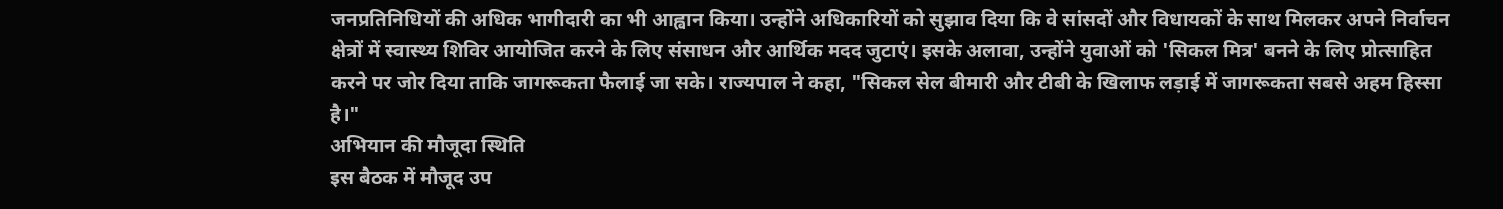जनप्रतिनिधियों की अधिक भागीदारी का भी आह्वान किया। उन्होंने अधिकारियों को सुझाव दिया कि वे सांसदों और विधायकों के साथ मिलकर अपने निर्वाचन क्षेत्रों में स्वास्थ्य शिविर आयोजित करने के लिए संसाधन और आर्थिक मदद जुटाएं। इसके अलावा, उन्होंने युवाओं को 'सिकल मित्र' बनने के लिए प्रोत्साहित करने पर जोर दिया ताकि जागरूकता फैलाई जा सके। राज्यपाल ने कहा, "सिकल सेल बीमारी और टीबी के खिलाफ लड़ाई में जागरूकता सबसे अहम हिस्सा है।"
अभियान की मौजूदा स्थिति
इस बैठक में मौजूद उप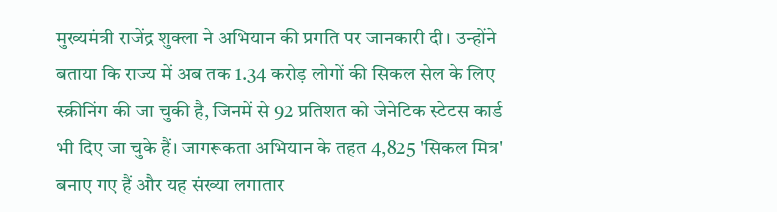मुख्यमंत्री राजेंद्र शुक्ला ने अभियान की प्रगति पर जानकारी दी। उन्होंने बताया कि राज्य में अब तक 1.34 करोड़ लोगों की सिकल सेल के लिए स्क्रीनिंग की जा चुकी है, जिनमें से 92 प्रतिशत को जेनेटिक स्टेटस कार्ड भी दिए जा चुके हैं। जागरूकता अभियान के तहत 4,825 'सिकल मित्र' बनाए गए हैं और यह संख्या लगातार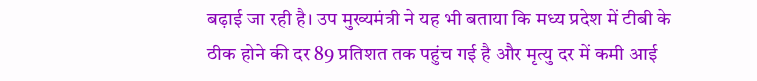बढ़ाई जा रही है। उप मुख्यमंत्री ने यह भी बताया कि मध्य प्रदेश में टीबी के ठीक होने की दर 89 प्रतिशत तक पहुंच गई है और मृत्यु दर में कमी आई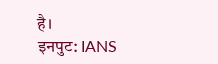है।
इनपुट: IANS